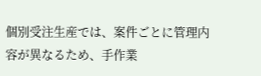個別受注生産では、案件ごとに管理内容が異なるため、手作業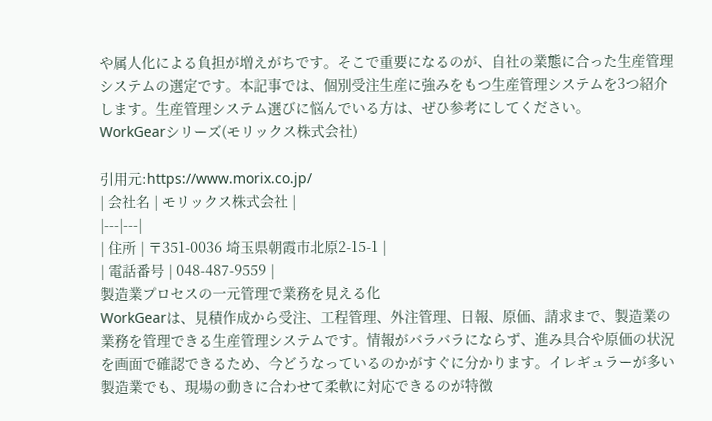や属人化による負担が増えがちです。そこで重要になるのが、自社の業態に合った生産管理システムの選定です。本記事では、個別受注生産に強みをもつ生産管理システムを3つ紹介します。生産管理システム選びに悩んでいる方は、ぜひ参考にしてください。
WorkGearシリーズ(モリックス株式会社)

引用元:https://www.morix.co.jp/
| 会社名 | モリックス株式会社 |
|---|---|
| 住所 | 〒351-0036 埼玉県朝霞市北原2-15-1 |
| 電話番号 | 048-487-9559 |
製造業プロセスの一元管理で業務を見える化
WorkGearは、見積作成から受注、工程管理、外注管理、日報、原価、請求まで、製造業の業務を管理できる生産管理システムです。情報がバラバラにならず、進み具合や原価の状況を画面で確認できるため、今どうなっているのかがすぐに分かります。イレギュラーが多い製造業でも、現場の動きに合わせて柔軟に対応できるのが特徴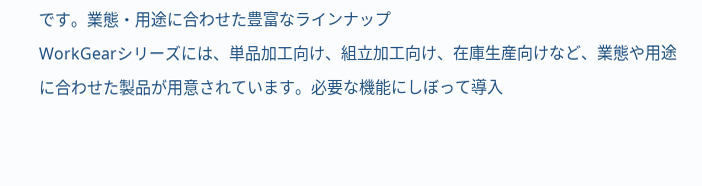です。業態・用途に合わせた豊富なラインナップ
WorkGearシリーズには、単品加工向け、組立加工向け、在庫生産向けなど、業態や用途に合わせた製品が用意されています。必要な機能にしぼって導入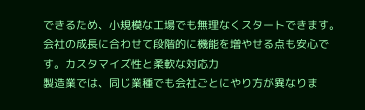できるため、小規模な工場でも無理なくスタートできます。会社の成長に合わせて段階的に機能を増やせる点も安心です。カスタマイズ性と柔軟な対応力
製造業では、同じ業種でも会社ごとにやり方が異なりま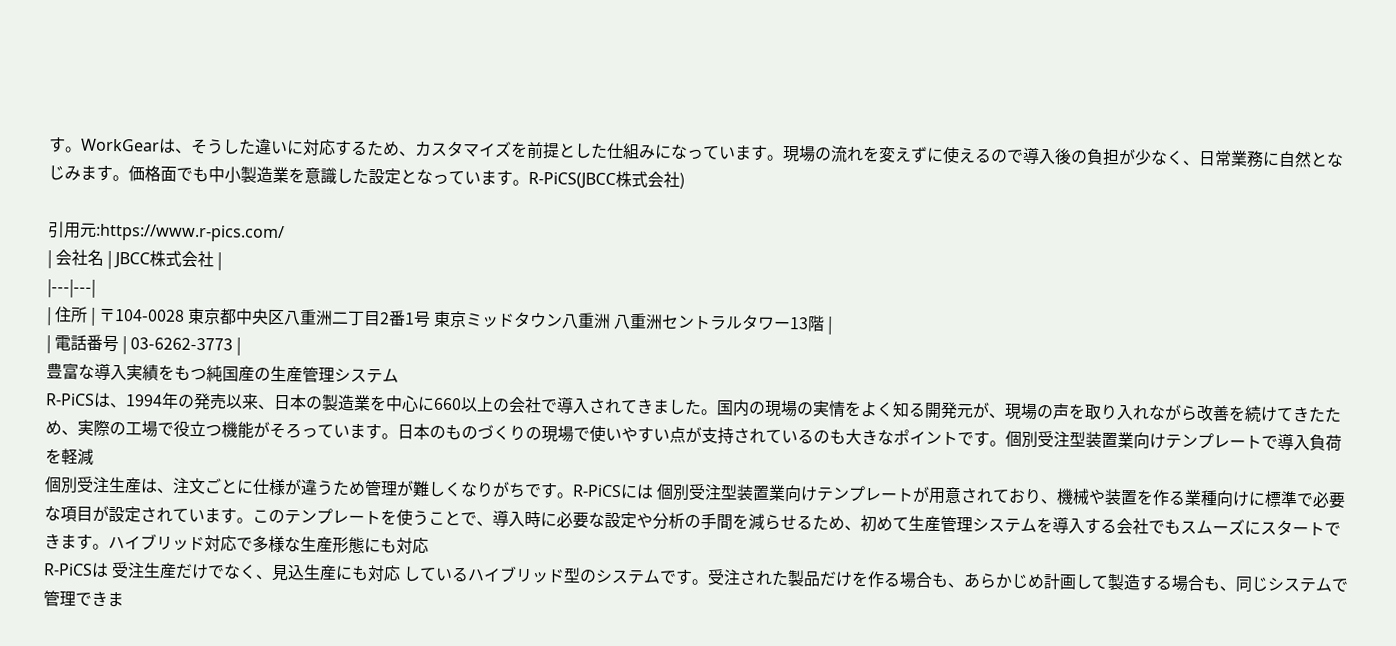す。WorkGearは、そうした違いに対応するため、カスタマイズを前提とした仕組みになっています。現場の流れを変えずに使えるので導入後の負担が少なく、日常業務に自然となじみます。価格面でも中小製造業を意識した設定となっています。R-PiCS(JBCC株式会社)

引用元:https://www.r-pics.com/
| 会社名 | JBCC株式会社 |
|---|---|
| 住所 | 〒104-0028 東京都中央区八重洲二丁目2番1号 東京ミッドタウン八重洲 八重洲セントラルタワー13階 |
| 電話番号 | 03-6262-3773 |
豊富な導入実績をもつ純国産の生産管理システム
R-PiCSは、1994年の発売以来、日本の製造業を中心に660以上の会社で導入されてきました。国内の現場の実情をよく知る開発元が、現場の声を取り入れながら改善を続けてきたため、実際の工場で役立つ機能がそろっています。日本のものづくりの現場で使いやすい点が支持されているのも大きなポイントです。個別受注型装置業向けテンプレートで導入負荷を軽減
個別受注生産は、注文ごとに仕様が違うため管理が難しくなりがちです。R-PiCSには 個別受注型装置業向けテンプレートが用意されており、機械や装置を作る業種向けに標準で必要な項目が設定されています。このテンプレートを使うことで、導入時に必要な設定や分析の手間を減らせるため、初めて生産管理システムを導入する会社でもスムーズにスタートできます。ハイブリッド対応で多様な生産形態にも対応
R-PiCSは 受注生産だけでなく、見込生産にも対応 しているハイブリッド型のシステムです。受注された製品だけを作る場合も、あらかじめ計画して製造する場合も、同じシステムで管理できま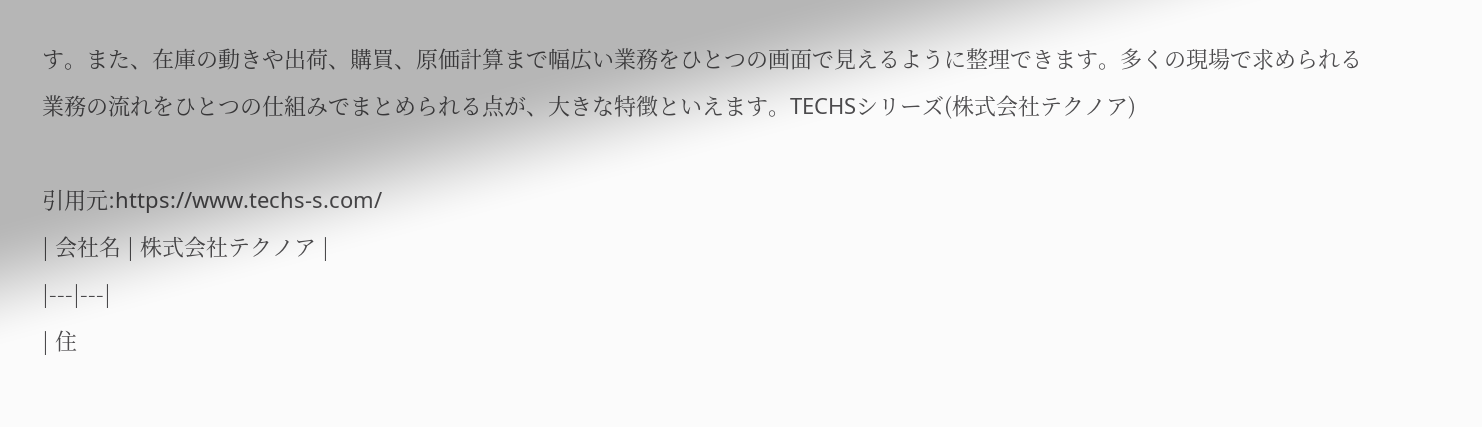す。また、在庫の動きや出荷、購買、原価計算まで幅広い業務をひとつの画面で見えるように整理できます。多くの現場で求められる業務の流れをひとつの仕組みでまとめられる点が、大きな特徴といえます。TECHSシリーズ(株式会社テクノア)

引用元:https://www.techs-s.com/
| 会社名 | 株式会社テクノア |
|---|---|
| 住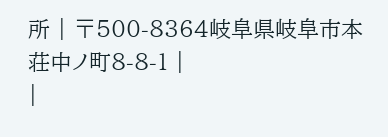所 | 〒500-8364岐阜県岐阜市本荘中ノ町8-8-1 |
|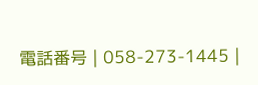電話番号 | 058-273-1445 |